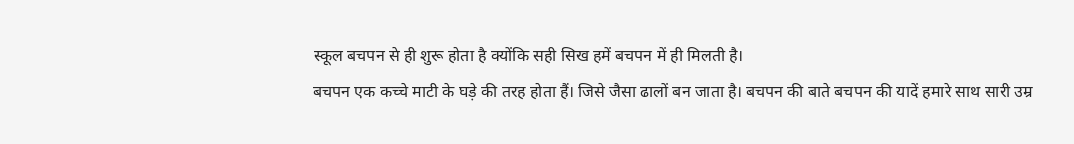स्कूल बचपन से ही शुरू होता है क्योंकि सही सिख हमें बचपन में ही मिलती है।
बचपन एक कच्चे माटी के घड़े की तरह होता हैं। जिसे जैसा ढालों बन जाता है। बचपन की बाते बचपन की यादें हमारे साथ सारी उम्र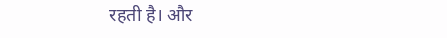रहती है। और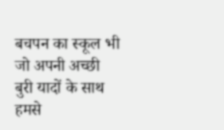बचपन का स्कूल भी जो अपनी अच्छी बुरी यादों के साथ हमसे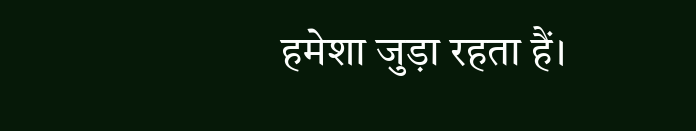हमेशा जुड़ा रहता हैं।